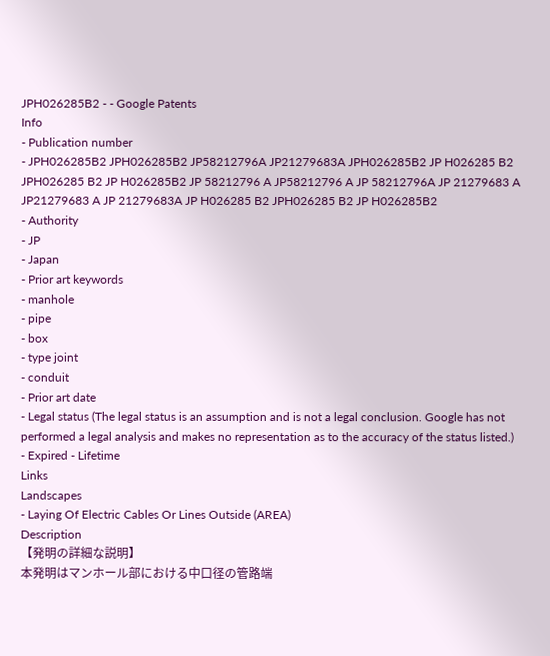JPH026285B2 - - Google Patents
Info
- Publication number
- JPH026285B2 JPH026285B2 JP58212796A JP21279683A JPH026285B2 JP H026285 B2 JPH026285 B2 JP H026285B2 JP 58212796 A JP58212796 A JP 58212796A JP 21279683 A JP21279683 A JP 21279683A JP H026285 B2 JPH026285 B2 JP H026285B2
- Authority
- JP
- Japan
- Prior art keywords
- manhole
- pipe
- box
- type joint
- conduit
- Prior art date
- Legal status (The legal status is an assumption and is not a legal conclusion. Google has not performed a legal analysis and makes no representation as to the accuracy of the status listed.)
- Expired - Lifetime
Links
Landscapes
- Laying Of Electric Cables Or Lines Outside (AREA)
Description
【発明の詳細な説明】
本発明はマンホール部における中口径の管路端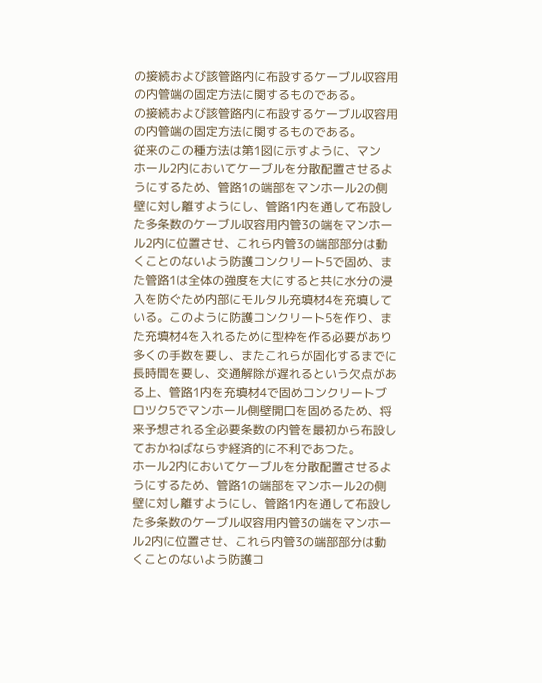の接続および該管路内に布設するケーブル収容用
の内管端の固定方法に関するものである。
の接続および該管路内に布設するケーブル収容用
の内管端の固定方法に関するものである。
従来のこの種方法は第1図に示すように、マン
ホール2内においてケーブルを分散配置させるよ
うにするため、管路1の端部をマンホール2の側
壁に対し離すようにし、管路1内を通して布設し
た多条数のケーブル収容用内管3の端をマンホー
ル2内に位置させ、これら内管3の端部部分は動
くことのないよう防護コンクリート5で固め、ま
た管路1は全体の強度を大にすると共に水分の浸
入を防ぐため内部にモルタル充填材4を充填して
いる。このように防護コンクリート5を作り、ま
た充填材4を入れるために型枠を作る必要があり
多くの手数を要し、またこれらが固化するまでに
長時間を要し、交通解除が遅れるという欠点があ
る上、管路1内を充填材4で固めコンクリートブ
ロツク5でマンホール側壁開口を固めるため、将
来予想される全必要条数の内管を最初から布設し
ておかねばならず経済的に不利であつた。
ホール2内においてケーブルを分散配置させるよ
うにするため、管路1の端部をマンホール2の側
壁に対し離すようにし、管路1内を通して布設し
た多条数のケーブル収容用内管3の端をマンホー
ル2内に位置させ、これら内管3の端部部分は動
くことのないよう防護コ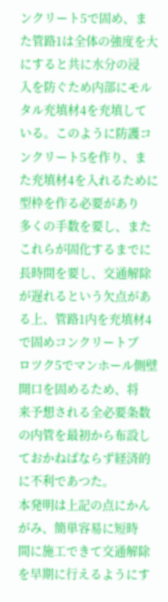ンクリート5で固め、ま
た管路1は全体の強度を大にすると共に水分の浸
入を防ぐため内部にモルタル充填材4を充填して
いる。このように防護コンクリート5を作り、ま
た充填材4を入れるために型枠を作る必要があり
多くの手数を要し、またこれらが固化するまでに
長時間を要し、交通解除が遅れるという欠点があ
る上、管路1内を充填材4で固めコンクリートブ
ロツク5でマンホール側壁開口を固めるため、将
来予想される全必要条数の内管を最初から布設し
ておかねばならず経済的に不利であつた。
本発明は上記の点にかんがみ、簡単容易に短時
間に施工できて交通解除を早期に行えるようにす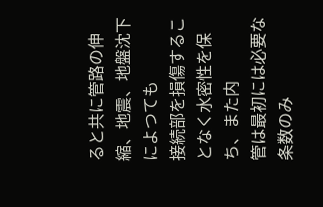ると共に管路の伸縮、地震、地盤沈下によつても
接続部を損傷することなく水密性を保ち、また内
管は最初には必要な条数のみ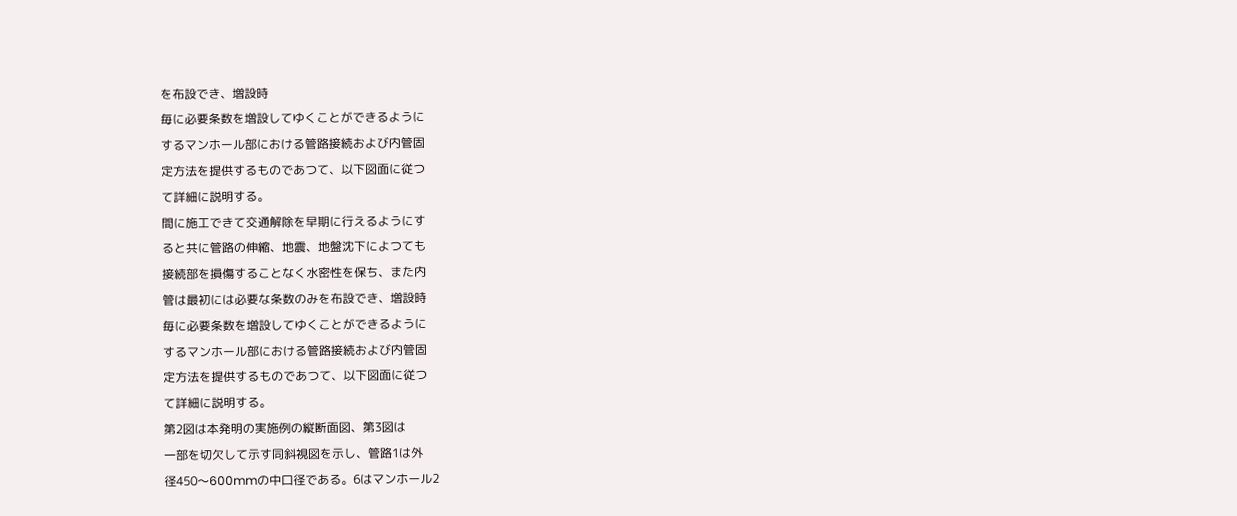を布設でき、増設時
毎に必要条数を増設してゆくことができるように
するマンホール部における管路接続および内管固
定方法を提供するものであつて、以下図面に従つ
て詳細に説明する。
間に施工できて交通解除を早期に行えるようにす
ると共に管路の伸縮、地震、地盤沈下によつても
接続部を損傷することなく水密性を保ち、また内
管は最初には必要な条数のみを布設でき、増設時
毎に必要条数を増設してゆくことができるように
するマンホール部における管路接続および内管固
定方法を提供するものであつて、以下図面に従つ
て詳細に説明する。
第2図は本発明の実施例の縦断面図、第3図は
一部を切欠して示す同斜視図を示し、管路1は外
径450〜600mmの中口径である。6はマンホール2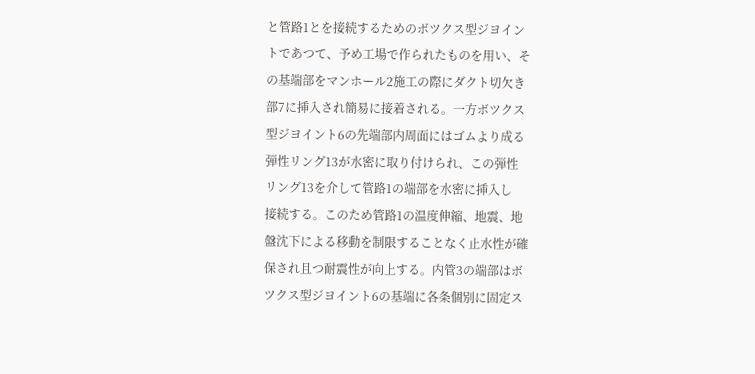と管路1とを接続するためのボツクス型ジヨイン
トであつて、予め工場で作られたものを用い、そ
の基端部をマンホール2施工の際にダクト切欠き
部7に挿入され簡易に接着される。一方ボツクス
型ジヨイント6の先端部内周面にはゴムより成る
弾性リング13が水密に取り付けられ、この弾性
リング13を介して管路1の端部を水密に挿入し
接続する。このため管路1の温度伸縮、地震、地
盤沈下による移動を制限することなく止水性が確
保され且つ耐震性が向上する。内管3の端部はボ
ツクス型ジヨイント6の基端に各条個別に固定ス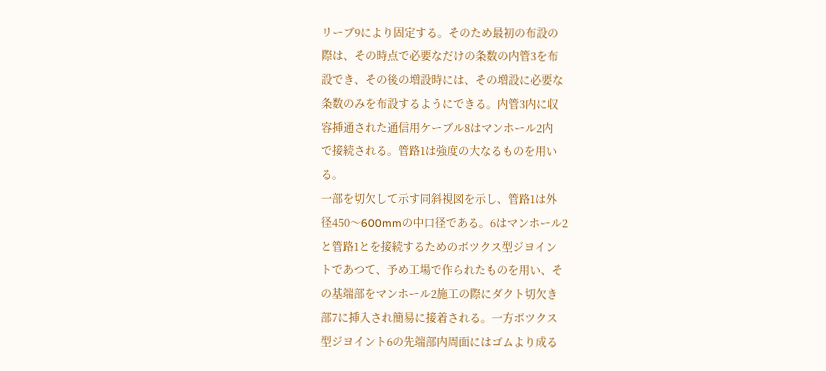リーブ9により固定する。そのため最初の布設の
際は、その時点で必要なだけの条数の内管3を布
設でき、その後の増設時には、その増設に必要な
条数のみを布設するようにできる。内管3内に収
容挿通された通信用ケーブル8はマンホール2内
で接続される。管路1は強度の大なるものを用い
る。
一部を切欠して示す同斜視図を示し、管路1は外
径450〜600mmの中口径である。6はマンホール2
と管路1とを接続するためのボツクス型ジヨイン
トであつて、予め工場で作られたものを用い、そ
の基端部をマンホール2施工の際にダクト切欠き
部7に挿入され簡易に接着される。一方ボツクス
型ジヨイント6の先端部内周面にはゴムより成る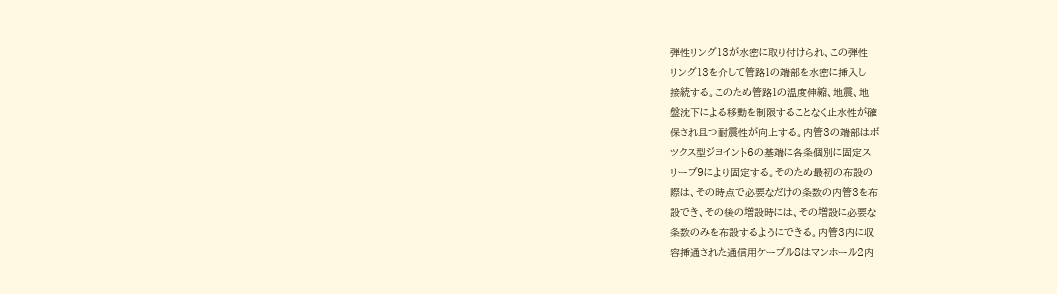弾性リング13が水密に取り付けられ、この弾性
リング13を介して管路1の端部を水密に挿入し
接続する。このため管路1の温度伸縮、地震、地
盤沈下による移動を制限することなく止水性が確
保され且つ耐震性が向上する。内管3の端部はボ
ツクス型ジヨイント6の基端に各条個別に固定ス
リーブ9により固定する。そのため最初の布設の
際は、その時点で必要なだけの条数の内管3を布
設でき、その後の増設時には、その増設に必要な
条数のみを布設するようにできる。内管3内に収
容挿通された通信用ケーブル8はマンホール2内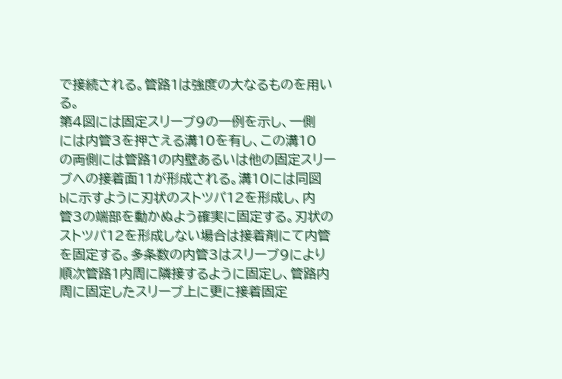で接続される。管路1は強度の大なるものを用い
る。
第4図には固定スリーブ9の一例を示し、一側
には内管3を押さえる溝10を有し、この溝10
の両側には管路1の内壁あるいは他の固定スリー
ブへの接着面11が形成される。溝10には同図
bに示すように刃状のストツパ12を形成し、内
管3の端部を動かぬよう確実に固定する。刃状の
ストツパ12を形成しない場合は接着剤にて内管
を固定する。多条数の内管3はスリーブ9により
順次管路1内周に隣接するように固定し、管路内
周に固定したスリーブ上に更に接着固定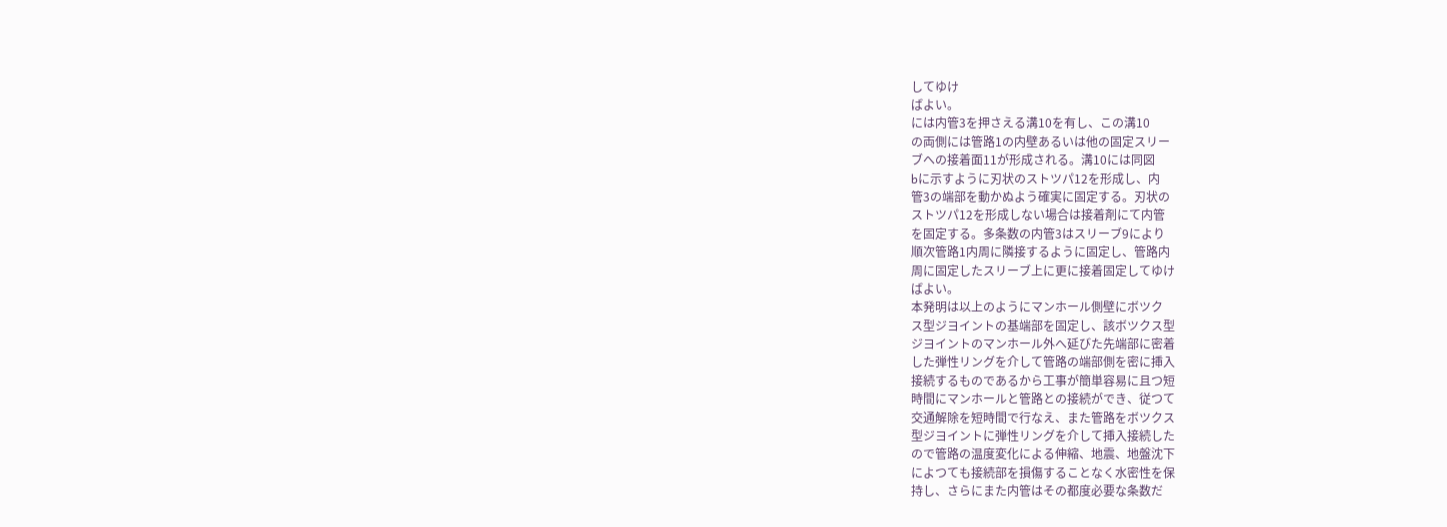してゆけ
ばよい。
には内管3を押さえる溝10を有し、この溝10
の両側には管路1の内壁あるいは他の固定スリー
ブへの接着面11が形成される。溝10には同図
bに示すように刃状のストツパ12を形成し、内
管3の端部を動かぬよう確実に固定する。刃状の
ストツパ12を形成しない場合は接着剤にて内管
を固定する。多条数の内管3はスリーブ9により
順次管路1内周に隣接するように固定し、管路内
周に固定したスリーブ上に更に接着固定してゆけ
ばよい。
本発明は以上のようにマンホール側壁にボツク
ス型ジヨイントの基端部を固定し、該ボツクス型
ジヨイントのマンホール外へ延びた先端部に密着
した弾性リングを介して管路の端部側を密に挿入
接続するものであるから工事が簡単容易に且つ短
時間にマンホールと管路との接続ができ、従つて
交通解除を短時間で行なえ、また管路をボツクス
型ジヨイントに弾性リングを介して挿入接続した
ので管路の温度変化による伸縮、地震、地盤沈下
によつても接続部を損傷することなく水密性を保
持し、さらにまた内管はその都度必要な条数だ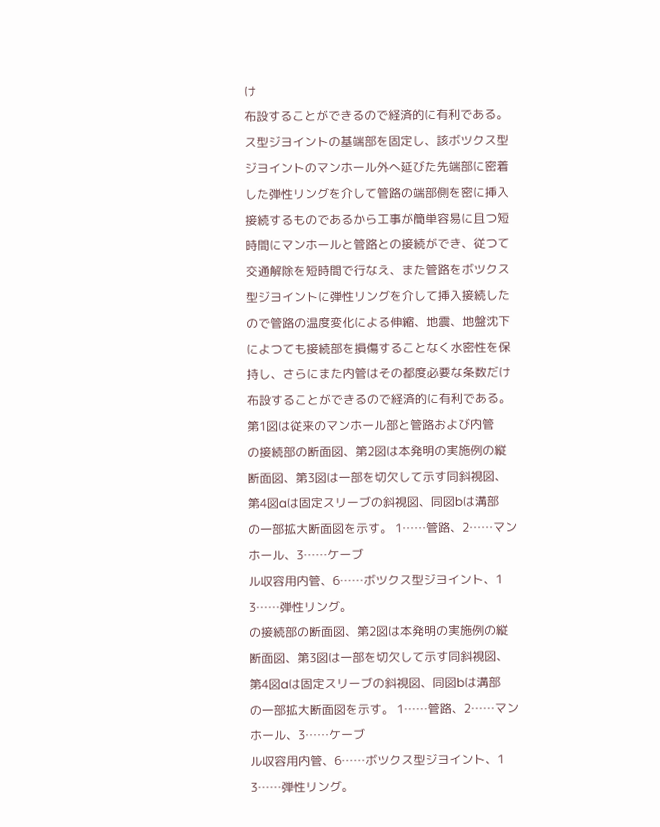け
布設することができるので経済的に有利である。
ス型ジヨイントの基端部を固定し、該ボツクス型
ジヨイントのマンホール外へ延びた先端部に密着
した弾性リングを介して管路の端部側を密に挿入
接続するものであるから工事が簡単容易に且つ短
時間にマンホールと管路との接続ができ、従つて
交通解除を短時間で行なえ、また管路をボツクス
型ジヨイントに弾性リングを介して挿入接続した
ので管路の温度変化による伸縮、地震、地盤沈下
によつても接続部を損傷することなく水密性を保
持し、さらにまた内管はその都度必要な条数だけ
布設することができるので経済的に有利である。
第1図は従来のマンホール部と管路および内管
の接続部の断面図、第2図は本発明の実施例の縦
断面図、第3図は一部を切欠して示す同斜視図、
第4図aは固定スリーブの斜視図、同図bは溝部
の一部拡大断面図を示す。 1……管路、2……マンホール、3……ケーブ
ル収容用内管、6……ボツクス型ジヨイント、1
3……弾性リング。
の接続部の断面図、第2図は本発明の実施例の縦
断面図、第3図は一部を切欠して示す同斜視図、
第4図aは固定スリーブの斜視図、同図bは溝部
の一部拡大断面図を示す。 1……管路、2……マンホール、3……ケーブ
ル収容用内管、6……ボツクス型ジヨイント、1
3……弾性リング。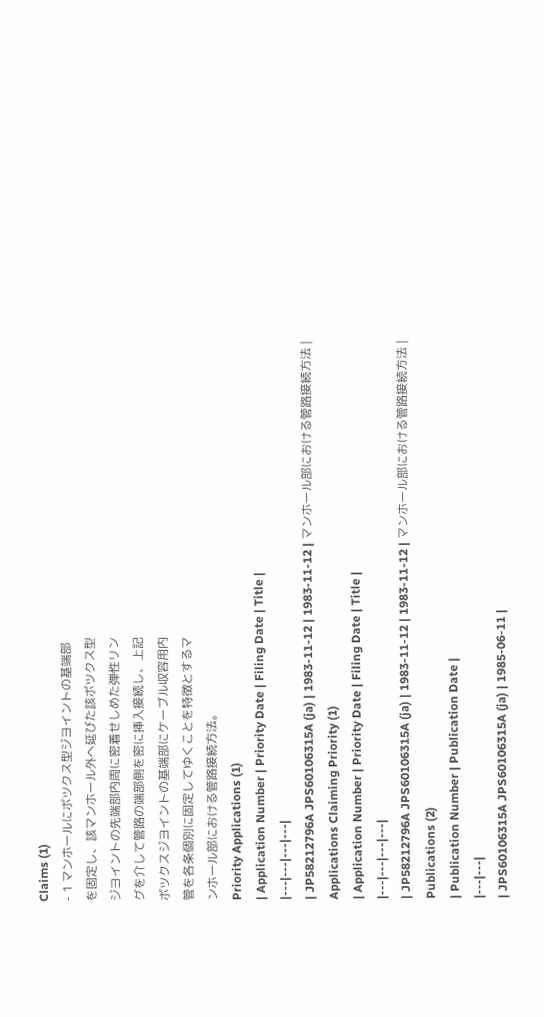Claims (1)
- 1 マンホールにボツクス型ジヨイントの基端部
を固定し、該マンホール外へ延びた該ボツクス型
ジヨイントの先端部内周に密着せしめた弾性リン
グを介して管路の端部側を密に挿入接続し、上記
ボツクスジヨイントの基端部にケーブル収容用内
管を各条個別に固定してゆくことを特徴とするマ
ンホール部における管路接続方法。
Priority Applications (1)
| Application Number | Priority Date | Filing Date | Title |
|---|---|---|---|
| JP58212796A JPS60106315A (ja) | 1983-11-12 | 1983-11-12 | マンホール部における管路接続方法 |
Applications Claiming Priority (1)
| Application Number | Priority Date | Filing Date | Title |
|---|---|---|---|
| JP58212796A JPS60106315A (ja) | 1983-11-12 | 1983-11-12 | マンホール部における管路接続方法 |
Publications (2)
| Publication Number | Publication Date |
|---|---|
| JPS60106315A JPS60106315A (ja) | 1985-06-11 |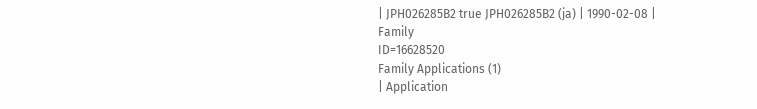| JPH026285B2 true JPH026285B2 (ja) | 1990-02-08 |
Family
ID=16628520
Family Applications (1)
| Application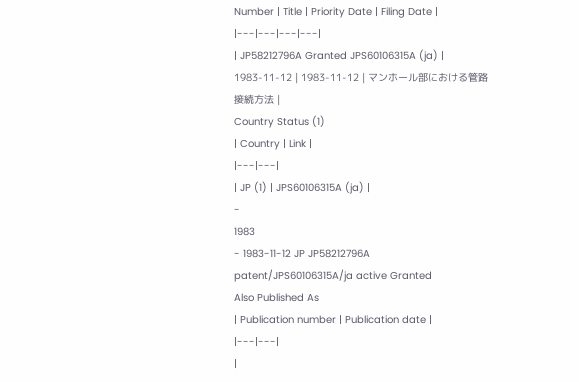Number | Title | Priority Date | Filing Date |
|---|---|---|---|
| JP58212796A Granted JPS60106315A (ja) | 1983-11-12 | 1983-11-12 | マンホール部における管路接続方法 |
Country Status (1)
| Country | Link |
|---|---|
| JP (1) | JPS60106315A (ja) |
-
1983
- 1983-11-12 JP JP58212796A patent/JPS60106315A/ja active Granted
Also Published As
| Publication number | Publication date |
|---|---|
|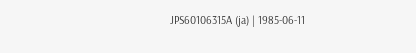JPS60106315A (ja) | 1985-06-11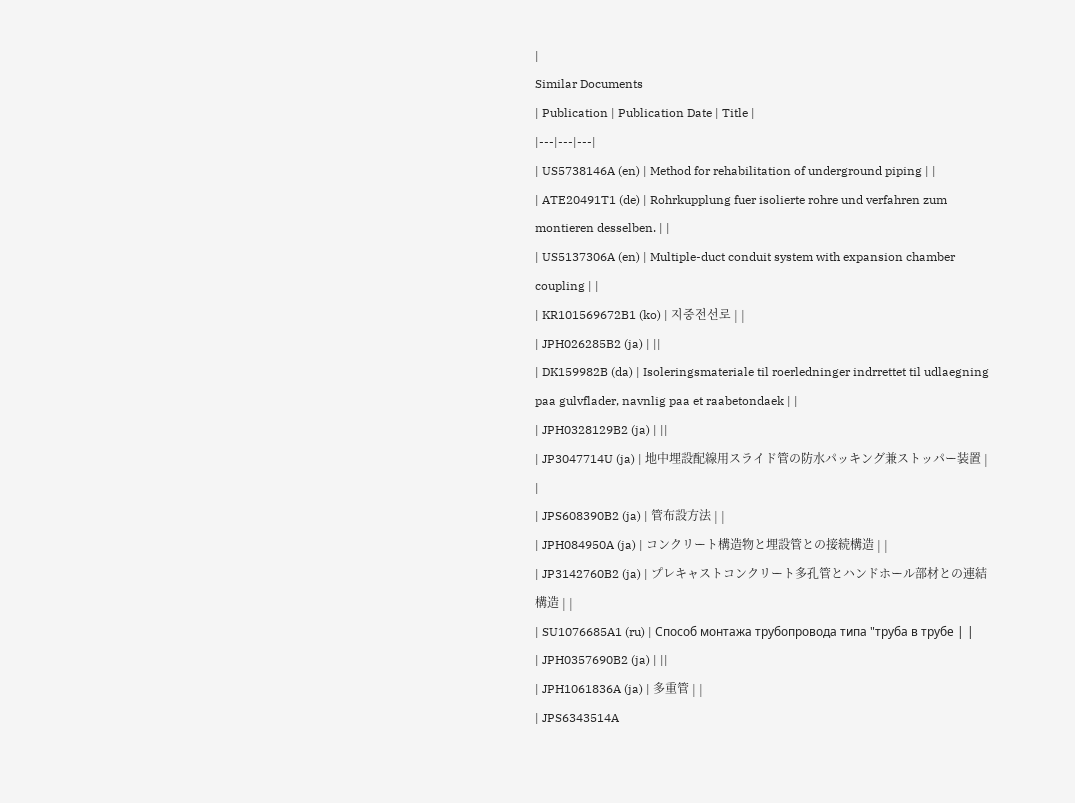|
Similar Documents
| Publication | Publication Date | Title |
|---|---|---|
| US5738146A (en) | Method for rehabilitation of underground piping | |
| ATE20491T1 (de) | Rohrkupplung fuer isolierte rohre und verfahren zum montieren desselben. | |
| US5137306A (en) | Multiple-duct conduit system with expansion chamber coupling | |
| KR101569672B1 (ko) | 지중전선로 | |
| JPH026285B2 (ja) | ||
| DK159982B (da) | Isoleringsmateriale til roerledninger indrrettet til udlaegning paa gulvflader, navnlig paa et raabetondaek | |
| JPH0328129B2 (ja) | ||
| JP3047714U (ja) | 地中埋設配線用スライド管の防水パッキング兼ストッパー装置 | |
| JPS608390B2 (ja) | 管布設方法 | |
| JPH084950A (ja) | コンクリート構造物と埋設管との接続構造 | |
| JP3142760B2 (ja) | プレキャストコンクリート多孔管とハンドホール部材との連結構造 | |
| SU1076685A1 (ru) | Способ монтажа трубопровода типа "труба в трубе | |
| JPH0357690B2 (ja) | ||
| JPH1061836A (ja) | 多重管 | |
| JPS6343514A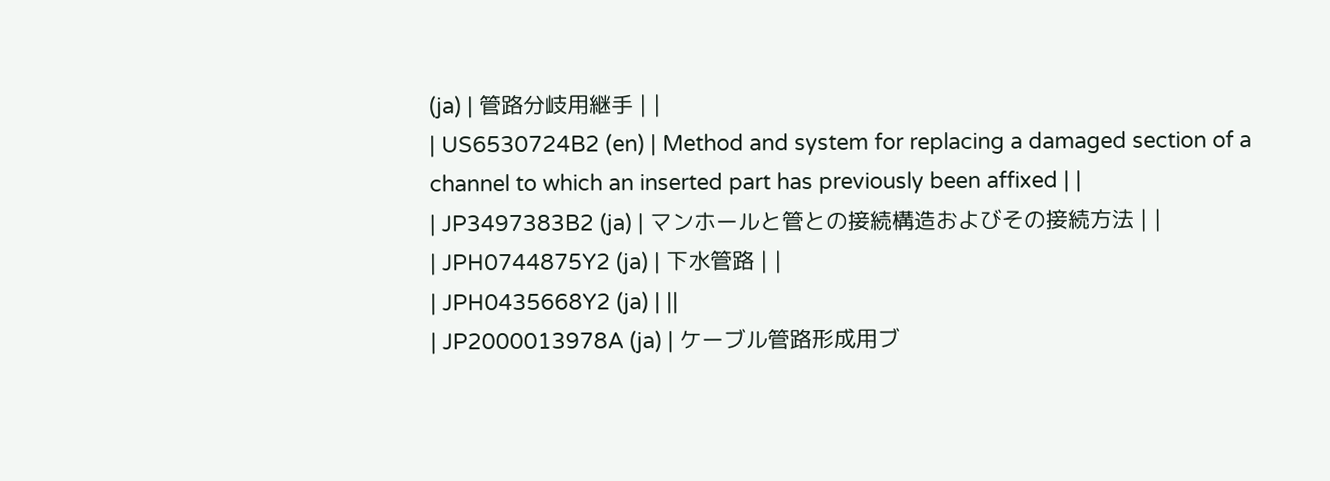(ja) | 管路分岐用継手 | |
| US6530724B2 (en) | Method and system for replacing a damaged section of a channel to which an inserted part has previously been affixed | |
| JP3497383B2 (ja) | マンホールと管との接続構造およびその接続方法 | |
| JPH0744875Y2 (ja) | 下水管路 | |
| JPH0435668Y2 (ja) | ||
| JP2000013978A (ja) | ケーブル管路形成用ブ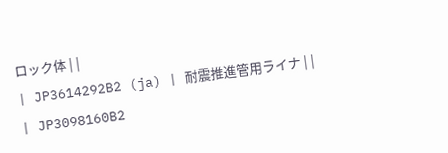ロック体 | |
| JP3614292B2 (ja) | 耐震推進管用ライナ | |
| JP3098160B2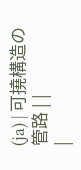(ja) | 可撓構造の管路 | |
|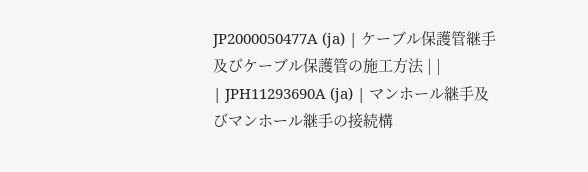JP2000050477A (ja) | ケーブル保護管継手及びケーブル保護管の施工方法 | |
| JPH11293690A (ja) | マンホール継手及びマンホール継手の接続構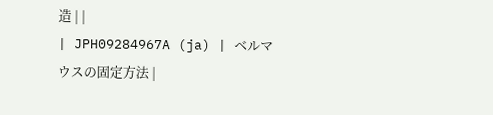造 | |
| JPH09284967A (ja) | ベルマウスの固定方法 |